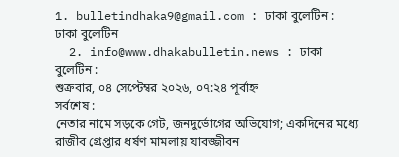1. bulletindhaka9@gmail.com : ঢাকা বুলেটিন : ঢাকা বুলেটিন
  2. info@www.dhakabulletin.news : ঢাকা বুলেটিন :
শুক্রবার, ০৪ সেপ্টেম্বর ২০২৬, ০৭:২৪ পূর্বাহ্ন
সর্বশেষ :
নেতার নামে সড়কে গেট, জনদুর্ভোগের অভিযোগ; একদিনের মধ্যে রাজীব গ্রেপ্তার ধর্ষণ মামলায় যাবজ্জীবন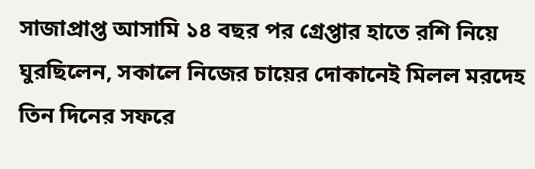সাজাপ্রাপ্ত আসামি ১৪ বছর পর গ্রেপ্তার হাতে রশি নিয়ে ঘুরছিলেন, সকালে নিজের চায়ের দোকানেই মিলল মরদেহ তিন দিনের সফরে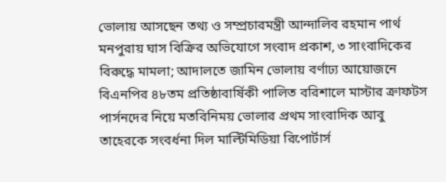ভোলায় আসছেন তথ্য ও সম্প্রচারমন্ত্রী আন্দালিব রহমান পার্থ মনপুরায় ঘাস বিক্রির অভিযোগে সংবাদ প্রকাশ, ৩ সাংবাদিকের বিরুদ্ধে মামলা; আদালতে জামিন ভোলায় বর্ণাঢ্য আয়োজনে বিএনপির ৪৮তম প্রতিষ্ঠাবার্ষিকী পালিত বরিশালে মাস্টার ক্রাফটস পার্সনদের নিয়ে মতবিনিময় ভোলার প্রথম সাংবাদিক আবু তাহেরকে সংবর্ধনা দিল মাল্টিমিডিয়া রিপোর্টার্স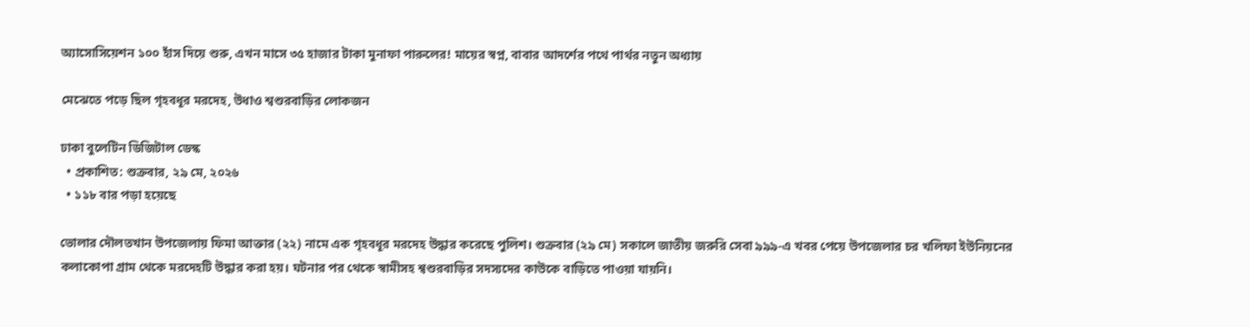অ্যাসোসিয়েশন ১০০ হাঁস দিয়ে শুরু, এখন মাসে ৩৫ হাজার টাকা মুনাফা পারুলের! মায়ের স্বপ্ন, বাবার আদর্শের পথে পার্থর নতুন অধ্যায়

মেঝেতে পড়ে ছিল গৃহবধূর মরদেহ, উধাও শ্বশুরবাড়ির লোকজন

ঢাকা বুলেটিন ডিজিটাল ডেস্ক
  • প্রকাশিত: শুক্রবার, ২৯ মে, ২০২৬
  • ১১৮ বার পড়া হয়েছে

ভোলার দৌলতখান উপজেলায় ফিমা আক্তার (২২) নামে এক গৃহবধূর মরদেহ উদ্ধার করেছে পুলিশ। শুক্রবার (২৯ মে) সকালে জাতীয় জরুরি সেবা ৯৯৯-এ খবর পেয়ে উপজেলার চর খলিফা ইউনিয়নের কলাকোপা গ্রাম থেকে মরদেহটি উদ্ধার করা হয়। ঘটনার পর থেকে স্বামীসহ শ্বশুরবাড়ির সদস্যদের কাউকে বাড়িতে পাওয়া যায়নি।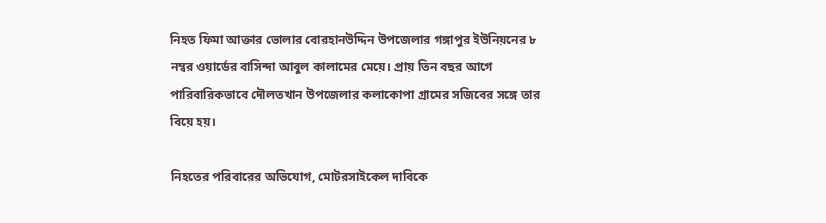নিহত ফিমা আক্তার ভোলার বোরহানউদ্দিন উপজেলার গঙ্গাপুর ইউনিয়নের ৮ নম্বর ওয়ার্ডের বাসিন্দা আবুল কালামের মেয়ে। প্রায় তিন বছর আগে পারিবারিকভাবে দৌলতখান উপজেলার কলাকোপা গ্রামের সজিবের সঙ্গে তার বিয়ে হয়।

নিহতের পরিবারের অভিযোগ, মোটরসাইকেল দাবিকে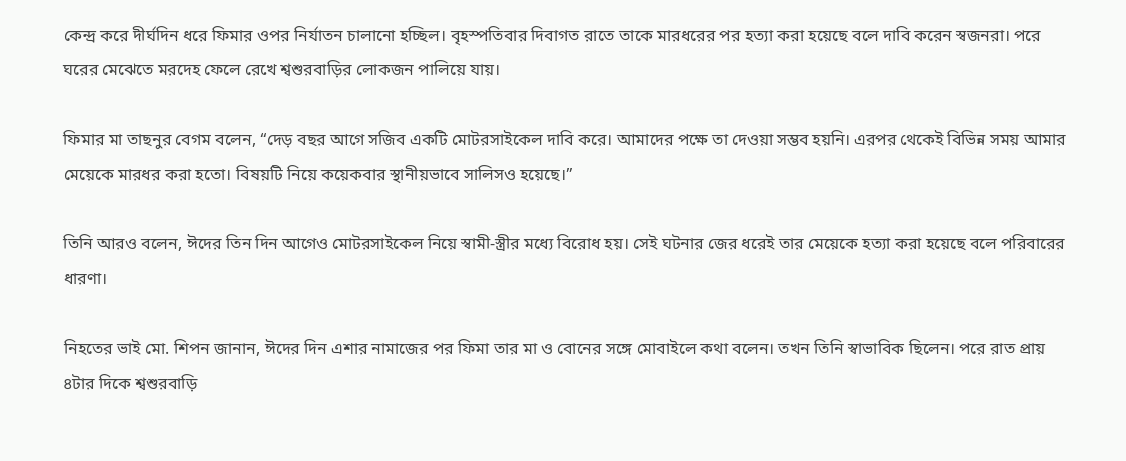কেন্দ্র করে দীর্ঘদিন ধরে ফিমার ওপর নির্যাতন চালানো হচ্ছিল। বৃহস্পতিবার দিবাগত রাতে তাকে মারধরের পর হত্যা করা হয়েছে বলে দাবি করেন স্বজনরা। পরে ঘরের মেঝেতে মরদেহ ফেলে রেখে শ্বশুরবাড়ির লোকজন পালিয়ে যায়।

ফিমার মা তাছনুর বেগম বলেন, “দেড় বছর আগে সজিব একটি মোটরসাইকেল দাবি করে। আমাদের পক্ষে তা দেওয়া সম্ভব হয়নি। এরপর থেকেই বিভিন্ন সময় আমার মেয়েকে মারধর করা হতো। বিষয়টি নিয়ে কয়েকবার স্থানীয়ভাবে সালিসও হয়েছে।”

তিনি আরও বলেন, ঈদের তিন দিন আগেও মোটরসাইকেল নিয়ে স্বামী-স্ত্রীর মধ্যে বিরোধ হয়। সেই ঘটনার জের ধরেই তার মেয়েকে হত্যা করা হয়েছে বলে পরিবারের ধারণা।

নিহতের ভাই মো. শিপন জানান, ঈদের দিন এশার নামাজের পর ফিমা তার মা ও বোনের সঙ্গে মোবাইলে কথা বলেন। তখন তিনি স্বাভাবিক ছিলেন। পরে রাত প্রায় ৪টার দিকে শ্বশুরবাড়ি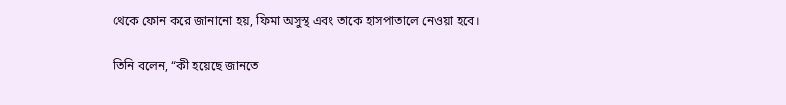থেকে ফোন করে জানানো হয়, ফিমা অসুস্থ এবং তাকে হাসপাতালে নেওয়া হবে।

তিনি বলেন, “কী হয়েছে জানতে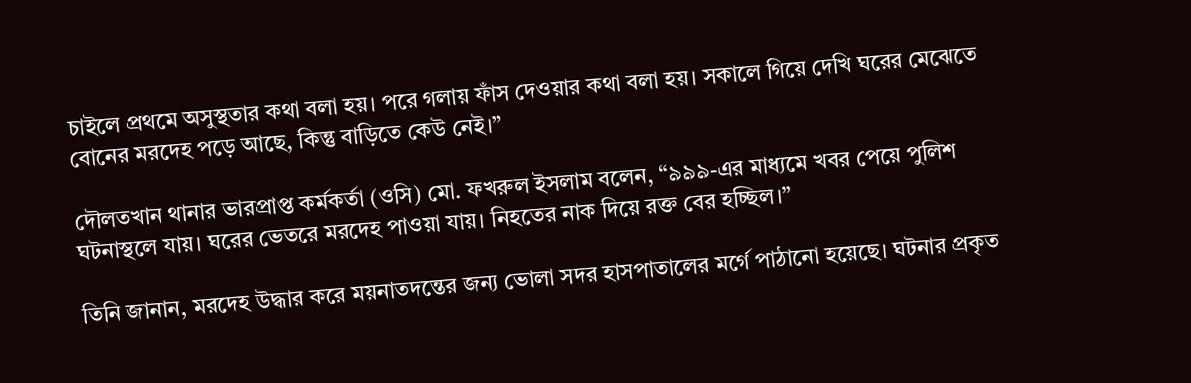চাইলে প্রথমে অসুস্থতার কথা বলা হয়। পরে গলায় ফাঁস দেওয়ার কথা বলা হয়। সকালে গিয়ে দেখি ঘরের মেঝেতে বোনের মরদেহ পড়ে আছে, কিন্তু বাড়িতে কেউ নেই।”

দৌলতখান থানার ভারপ্রাপ্ত কর্মকর্তা (ওসি) মো. ফখরুল ইসলাম বলেন, “৯৯৯-এর মাধ্যমে খবর পেয়ে পুলিশ ঘটনাস্থলে যায়। ঘরের ভেতরে মরদেহ পাওয়া যায়। নিহতের নাক দিয়ে রক্ত বের হচ্ছিল।”

তিনি জানান, মরদেহ উদ্ধার করে ময়নাতদন্তের জন্য ভোলা সদর হাসপাতালের মর্গে পাঠানো হয়েছে। ঘটনার প্রকৃত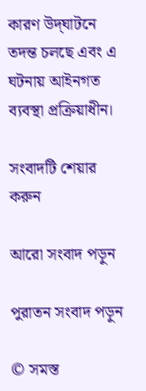কারণ উদ্‌ঘাটনে তদন্ত চলছে এবং এ ঘটনায় আইনগত ব্যবস্থা প্রক্রিয়াধীন।

সংবাদটি শেয়ার করুন

আরো সংবাদ পড়ুন

পুরাতন সংবাদ পড়ুন

© সমস্ত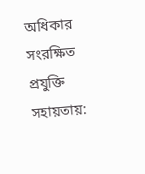অধিকার সংরক্ষিত
প্রযুক্তি সহায়তায়: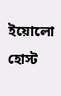ইয়োলো হোস্ট